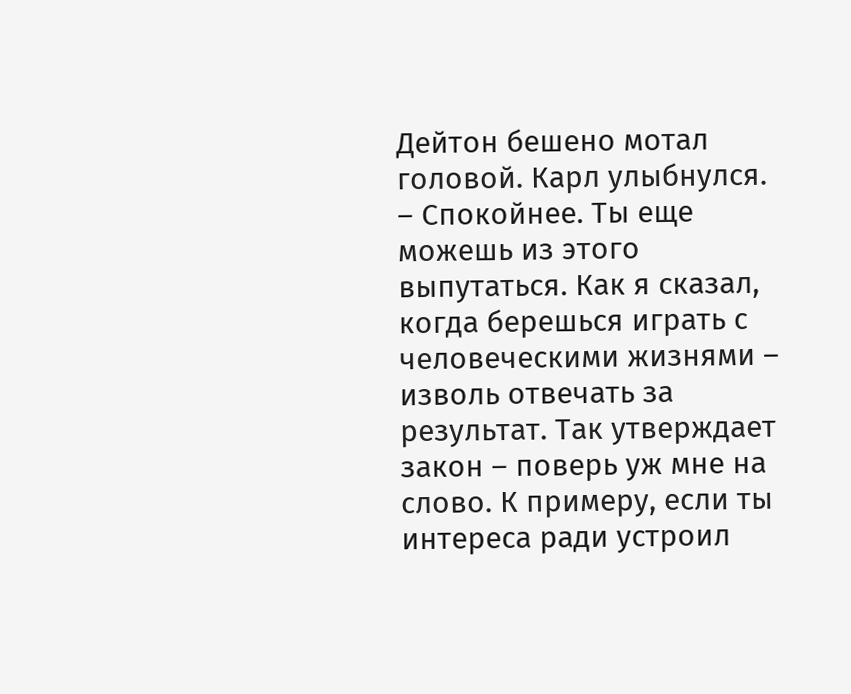Дейтон бешено мотал головой. Карл улыбнулся.
– Спокойнее. Ты еще можешь из этого выпутаться. Как я сказал, когда берешься играть с человеческими жизнями – изволь отвечать за результат. Так утверждает закон – поверь уж мне на слово. К примеру, если ты интереса ради устроил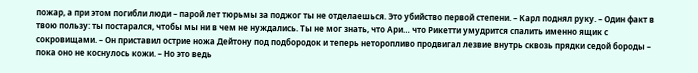пожар, а при этом погибли люди – парой лет тюрьмы за поджог ты не отделаешься. Это убийство первой степени. – Карл поднял руку. – Один факт в твою пользу: ты постарался, чтобы мы ни в чем не нуждались. Ты не мог знать, что Ари… что Рикетти умудрится спалить именно ящик с сокровищами. – Он приставил острие ножа Дейтону под подбородок и теперь неторопливо продвигал лезвие внутрь сквозь прядки седой бороды – пока оно не коснулось кожи. – Но это ведь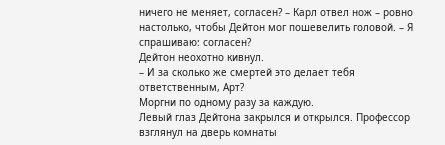ничего не меняет, согласен? – Карл отвел нож – ровно настолько, чтобы Дейтон мог пошевелить головой. – Я спрашиваю: согласен?
Дейтон неохотно кивнул.
– И за сколько же смертей это делает тебя ответственным, Арт?
Моргни по одному разу за каждую.
Левый глаз Дейтона закрылся и открылся. Профессор взглянул на дверь комнаты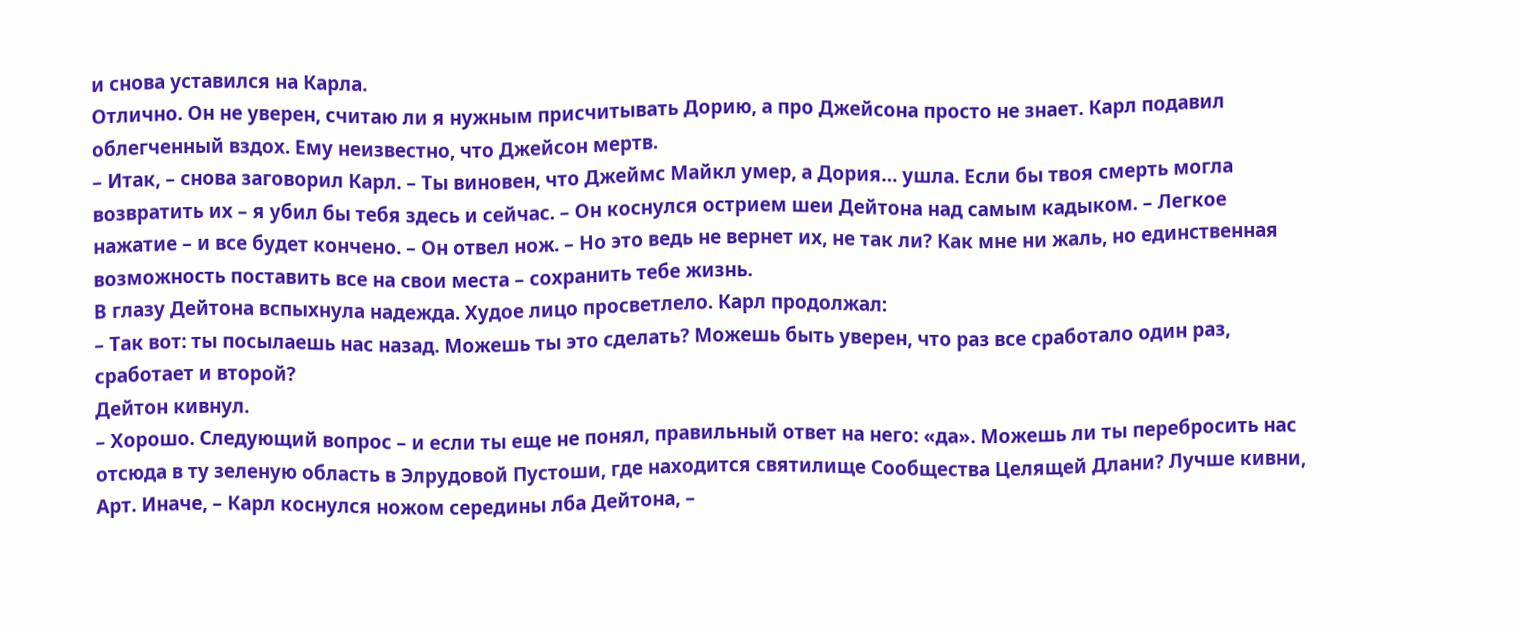и снова уставился на Карла.
Отлично. Он не уверен, считаю ли я нужным присчитывать Дорию, а про Джейсона просто не знает. Карл подавил облегченный вздох. Ему неизвестно, что Джейсон мертв.
– Итак, – снова заговорил Карл. – Ты виновен, что Джеймс Майкл умер, а Дория… ушла. Если бы твоя смерть могла возвратить их – я убил бы тебя здесь и сейчас. – Он коснулся острием шеи Дейтона над самым кадыком. – Легкое нажатие – и все будет кончено. – Он отвел нож. – Но это ведь не вернет их, не так ли? Как мне ни жаль, но единственная возможность поставить все на свои места – сохранить тебе жизнь.
В глазу Дейтона вспыхнула надежда. Худое лицо просветлело. Карл продолжал:
– Так вот: ты посылаешь нас назад. Можешь ты это сделать? Можешь быть уверен, что раз все сработало один раз, сработает и второй?
Дейтон кивнул.
– Хорошо. Следующий вопрос – и если ты еще не понял, правильный ответ на него: «да». Можешь ли ты перебросить нас отсюда в ту зеленую область в Элрудовой Пустоши, где находится святилище Сообщества Целящей Длани? Лучше кивни, Арт. Иначе, – Карл коснулся ножом середины лба Дейтона, –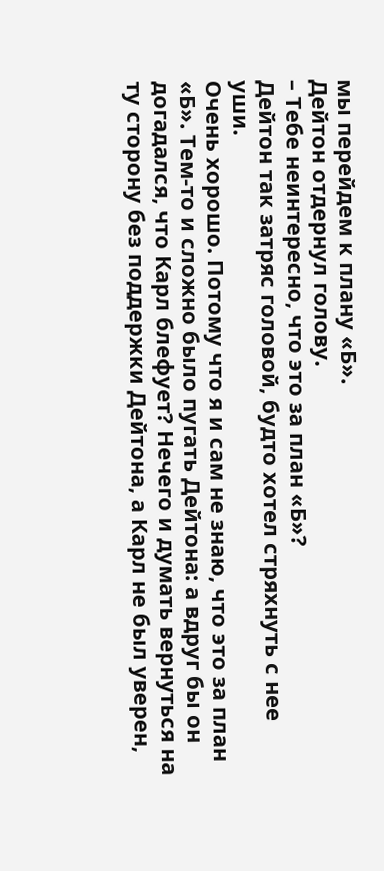мы перейдем к плану «Б».
Дейтон отдернул голову.
– Тебе неинтересно, что это за план «Б»?
Дейтон так затряс головой, будто хотел стряхнуть с нее уши.
Очень хорошо. Потому что я и сам не знаю, что это за план «Б». Тем-то и сложно было пугать Дейтона: а вдруг бы он догадался, что Карл блефует? Нечего и думать вернуться на ту сторону без поддержки Дейтона, а Карл не был уверен,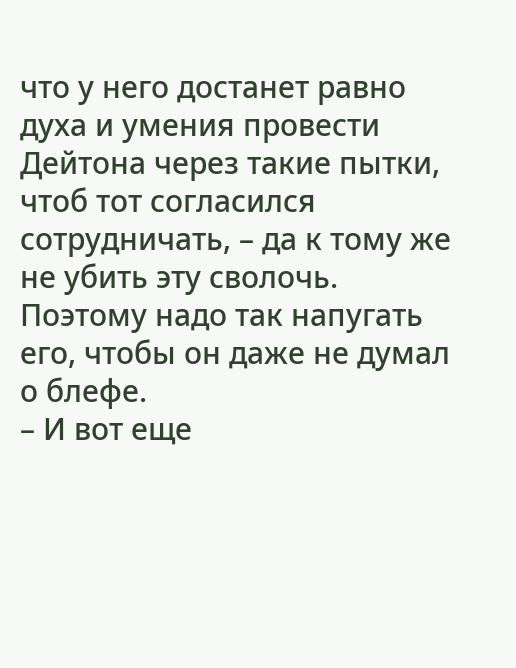что у него достанет равно духа и умения провести Дейтона через такие пытки, чтоб тот согласился сотрудничать, – да к тому же не убить эту сволочь.
Поэтому надо так напугать его, чтобы он даже не думал о блефе.
– И вот еще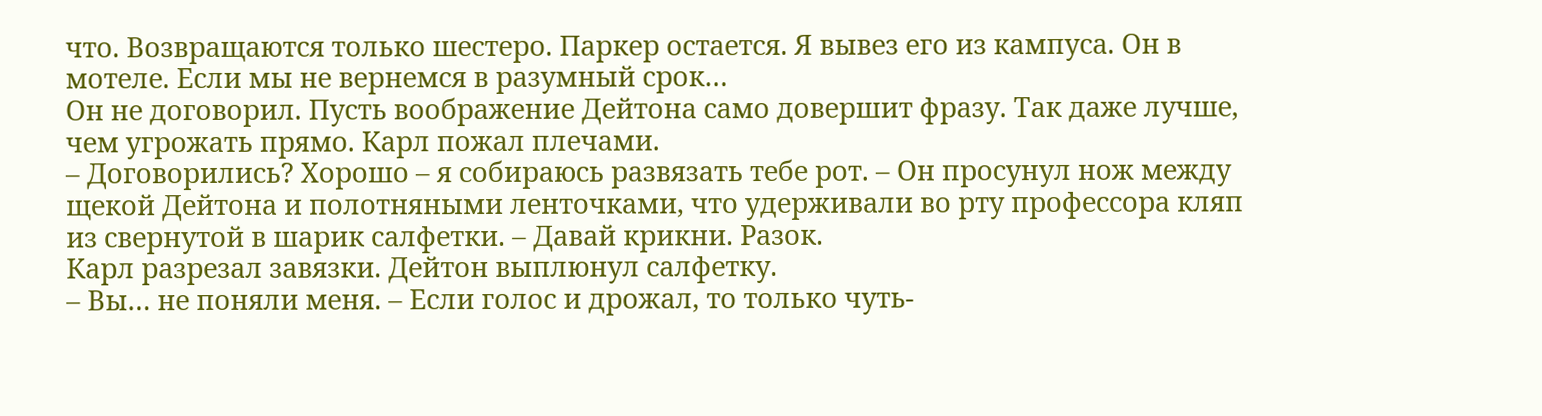что. Возвращаются только шестеро. Паркер остается. Я вывез его из кампуса. Он в мотеле. Если мы не вернемся в разумный срок…
Он не договорил. Пусть воображение Дейтона само довершит фразу. Так даже лучше, чем угрожать прямо. Карл пожал плечами.
– Договорились? Хорошо – я собираюсь развязать тебе рот. – Он просунул нож между щекой Дейтона и полотняными ленточками, что удерживали во рту профессора кляп из свернутой в шарик салфетки. – Давай крикни. Разок.
Карл разрезал завязки. Дейтон выплюнул салфетку.
– Вы… не поняли меня. – Если голос и дрожал, то только чуть-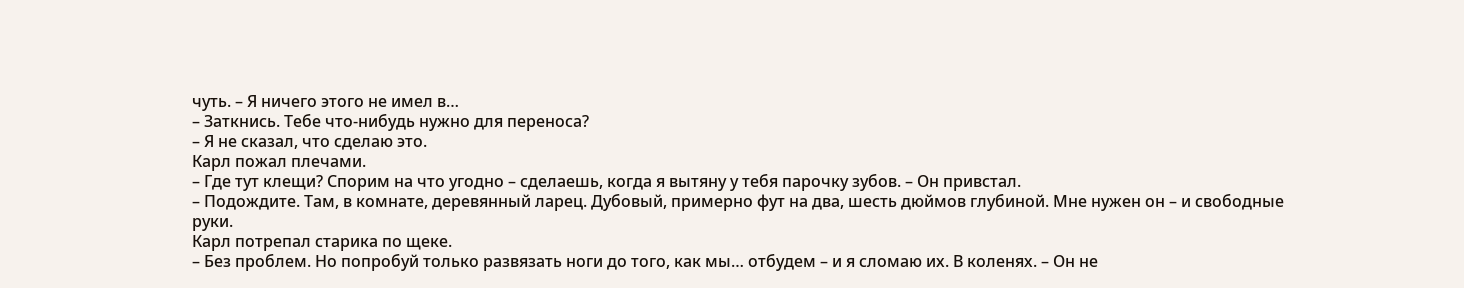чуть. – Я ничего этого не имел в…
– Заткнись. Тебе что-нибудь нужно для переноса?
– Я не сказал, что сделаю это.
Карл пожал плечами.
– Где тут клещи? Спорим на что угодно – сделаешь, когда я вытяну у тебя парочку зубов. – Он привстал.
– Подождите. Там, в комнате, деревянный ларец. Дубовый, примерно фут на два, шесть дюймов глубиной. Мне нужен он – и свободные руки.
Карл потрепал старика по щеке.
– Без проблем. Но попробуй только развязать ноги до того, как мы… отбудем – и я сломаю их. В коленях. – Он не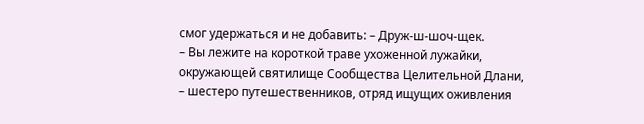смог удержаться и не добавить: – Друж-ш-шоч-щек.
– Вы лежите на короткой траве ухоженной лужайки, окружающей святилище Сообщества Целительной Длани, – шестеро путешественников, отряд ищущих оживления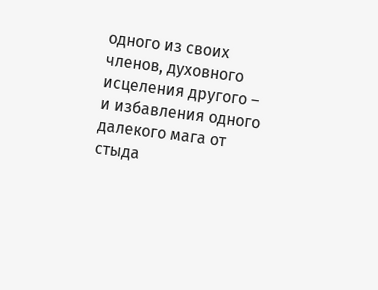одного из своих членов, духовного исцеления другого – и избавления одного далекого мага от стыда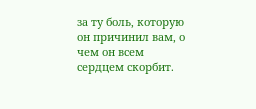за ту боль, которую он причинил вам, о чем он всем сердцем скорбит.